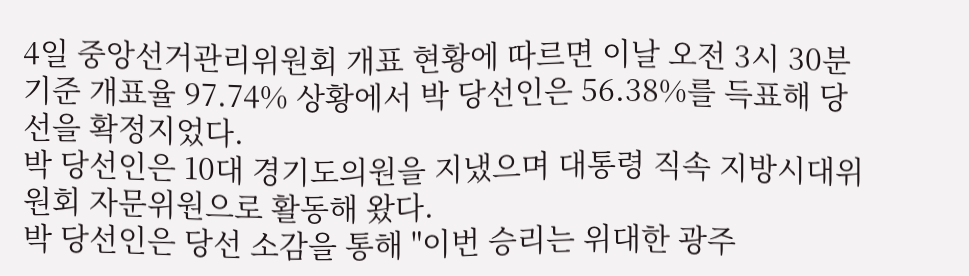4일 중앙선거관리위원회 개표 현황에 따르면 이날 오전 3시 30분 기준 개표율 97.74% 상황에서 박 당선인은 56.38%를 득표해 당선을 확정지었다.
박 당선인은 10대 경기도의원을 지냈으며 대통령 직속 지방시대위원회 자문위원으로 활동해 왔다.
박 당선인은 당선 소감을 통해 "이번 승리는 위대한 광주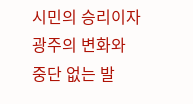시민의 승리이자 광주의 변화와 중단 없는 발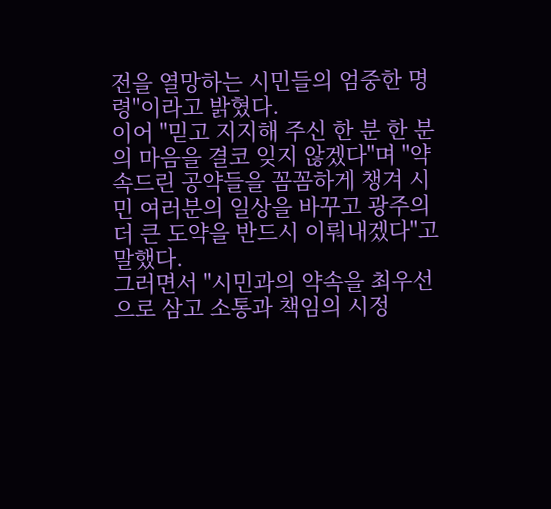전을 열망하는 시민들의 엄중한 명령"이라고 밝혔다.
이어 "믿고 지지해 주신 한 분 한 분의 마음을 결코 잊지 않겠다"며 "약속드린 공약들을 꼼꼼하게 챙겨 시민 여러분의 일상을 바꾸고 광주의 더 큰 도약을 반드시 이뤄내겠다"고 말했다.
그러면서 "시민과의 약속을 최우선으로 삼고 소통과 책임의 시정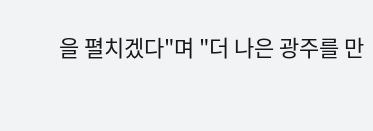을 펼치겠다"며 "더 나은 광주를 만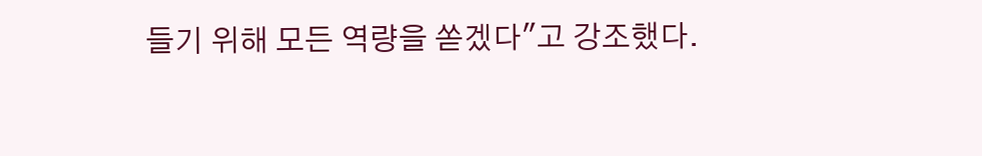들기 위해 모든 역량을 쏟겠다"고 강조했다.